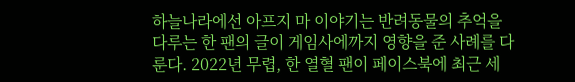하늘나라에선 아프지 마 이야기는 반려동물의 추억을 다루는 한 팬의 글이 게임사에까지 영향을 준 사례를 다룬다. 2022년 무렵, 한 열혈 팬이 페이스북에 최근 세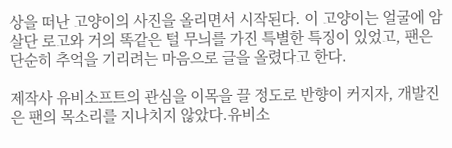상을 떠난 고양이의 사진을 올리면서 시작된다. 이 고양이는 얼굴에 암살단 로고와 거의 똑같은 털 무늬를 가진 특별한 특징이 있었고, 팬은 단순히 추억을 기리려는 마음으로 글을 올렸다고 한다.

제작사 유비소프트의 관심을 이목을 끌 정도로 반향이 커지자, 개발진은 팬의 목소리를 지나치지 않았다.유비소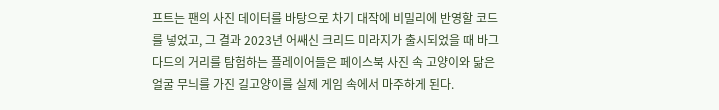프트는 팬의 사진 데이터를 바탕으로 차기 대작에 비밀리에 반영할 코드를 넣었고, 그 결과 2023년 어쌔신 크리드 미라지가 출시되었을 때 바그다드의 거리를 탐험하는 플레이어들은 페이스북 사진 속 고양이와 닮은 얼굴 무늬를 가진 길고양이를 실제 게임 속에서 마주하게 된다.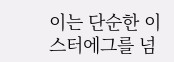이는 단순한 이스터에그를 넘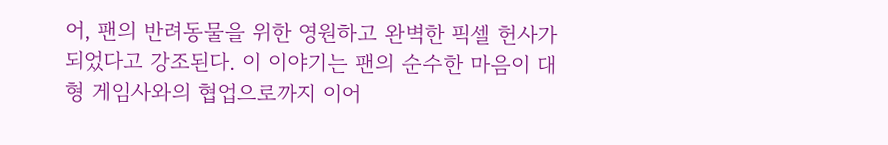어, 팬의 반려동물을 위한 영원하고 완벽한 픽셀 헌사가 되었다고 강조된다. 이 이야기는 팬의 순수한 마음이 대형 게임사와의 협업으로까지 이어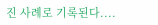진 사례로 기록된다....